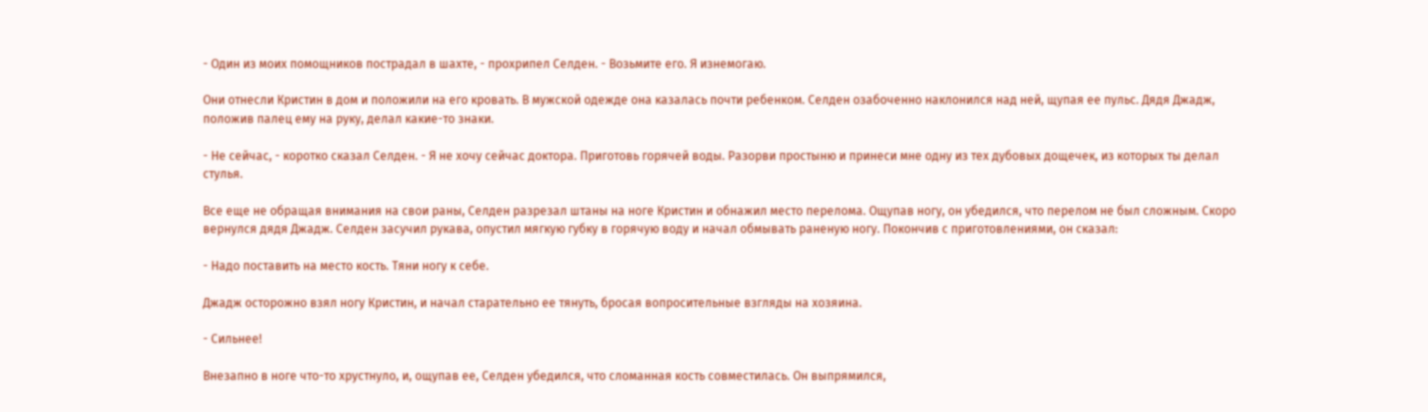- Один из моих помощников пострадал в шахте, - прохрипел Селден. - Возьмите его. Я изнемогаю.

Они отнесли Кристин в дом и положили на его кровать. В мужской одежде она казалась почти ребенком. Селден озабоченно наклонился над ней, щупая ее пульс. Дядя Джадж, положив палец ему на руку, делал какие-то знаки.

- Не сейчас, - коротко сказал Селден. - Я не хочу сейчас доктора. Приготовь горячей воды. Разорви простыню и принеси мне одну из тех дубовых дощечек, из которых ты делал стулья.

Все еще не обращая внимания на свои раны, Селден разрезал штаны на ноге Кристин и обнажил место перелома. Ощупав ногу, он убедился, что перелом не был сложным. Скоро вернулся дядя Джадж. Селден засучил рукава, опустил мягкую губку в горячую воду и начал обмывать раненую ногу. Покончив с приготовлениями, он сказал:

- Надо поставить на место кость. Тяни ногу к себе.

Джадж осторожно взял ногу Кристин, и начал старательно ее тянуть, бросая вопросительные взгляды на хозяина.

- Сильнее!

Внезапно в ноге что-то хрустнуло, и, ощупав ее, Селден убедился, что сломанная кость совместилась. Он выпрямился,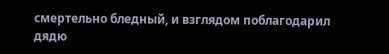смертельно бледный, и взглядом поблагодарил дядю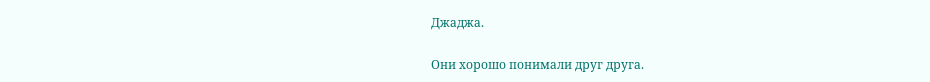Джаджа.

Они хорошо понимали друг друга.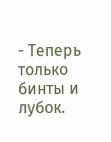- Теперь только бинты и лубок.